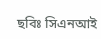ছবিঃ সিএনআই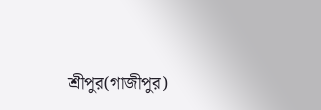শ্রীপুর(গাজীপুর)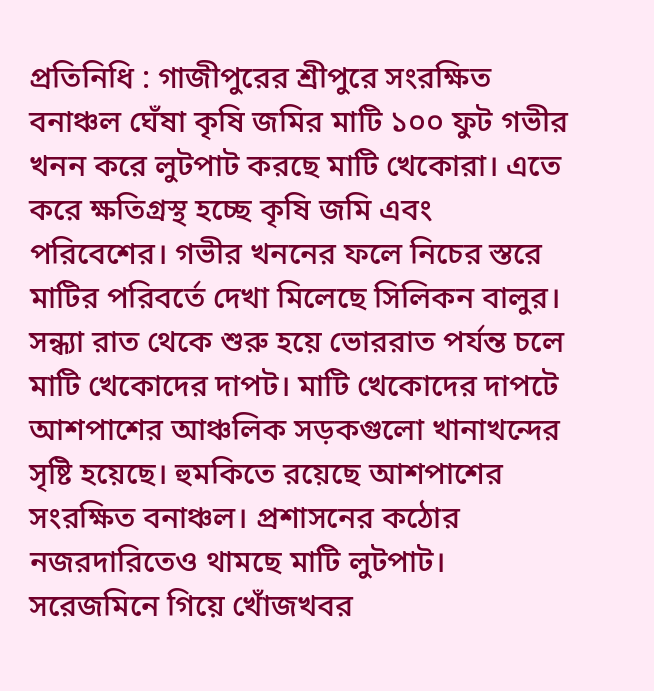প্রতিনিধি : গাজীপুরের শ্রীপুরে সংরক্ষিত বনাঞ্চল ঘেঁষা কৃষি জমির মাটি ১০০ ফুট গভীর খনন করে লুটপাট করছে মাটি খেকোরা। এতে করে ক্ষতিগ্রস্থ হচ্ছে কৃষি জমি এবং পরিবেশের। গভীর খননের ফলে নিচের স্তরে মাটির পরিবর্তে দেখা মিলেছে সিলিকন বালুর। সন্ধ্যা রাত থেকে শুরু হয়ে ভোররাত পর্যন্ত চলে মাটি খেকোদের দাপট। মাটি খেকোদের দাপটে আশপাশের আঞ্চলিক সড়কগুলো খানাখন্দের সৃষ্টি হয়েছে। হুমকিতে রয়েছে আশপাশের সংরক্ষিত বনাঞ্চল। প্রশাসনের কঠোর নজরদারিতেও থামছে মাটি লুটপাট।
সরেজমিনে গিয়ে খোঁজখবর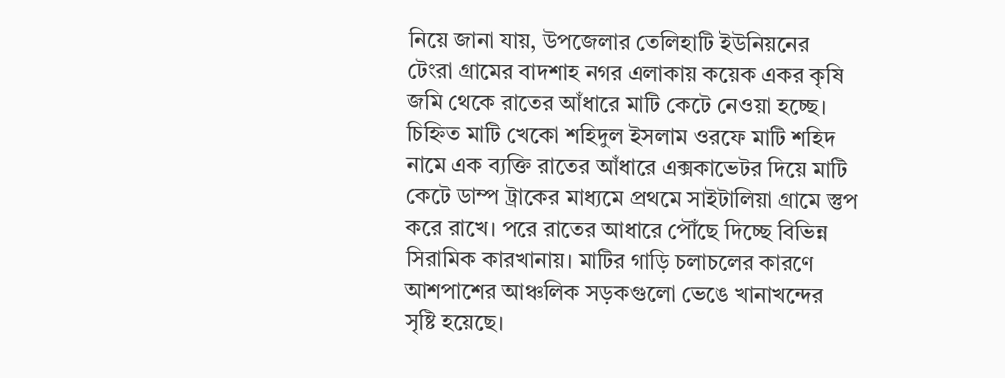নিয়ে জানা যায়, উপজেলার তেলিহাটি ইউনিয়নের টেংরা গ্রামের বাদশাহ নগর এলাকায় কয়েক একর কৃষি জমি থেকে রাতের আঁধারে মাটি কেটে নেওয়া হচ্ছে। চিহ্নিত মাটি খেকো শহিদুল ইসলাম ওরফে মাটি শহিদ নামে এক ব্যক্তি রাতের আঁধারে এক্সকাভেটর দিয়ে মাটি কেটে ডাম্প ট্রাকের মাধ্যমে প্রথমে সাইটালিয়া গ্রামে স্তুপ করে রাখে। পরে রাতের আধারে পৌঁছে দিচ্ছে বিভিন্ন সিরামিক কারখানায়। মাটির গাড়ি চলাচলের কারণে আশপাশের আঞ্চলিক সড়কগুলো ভেঙে খানাখন্দের সৃষ্টি হয়েছে।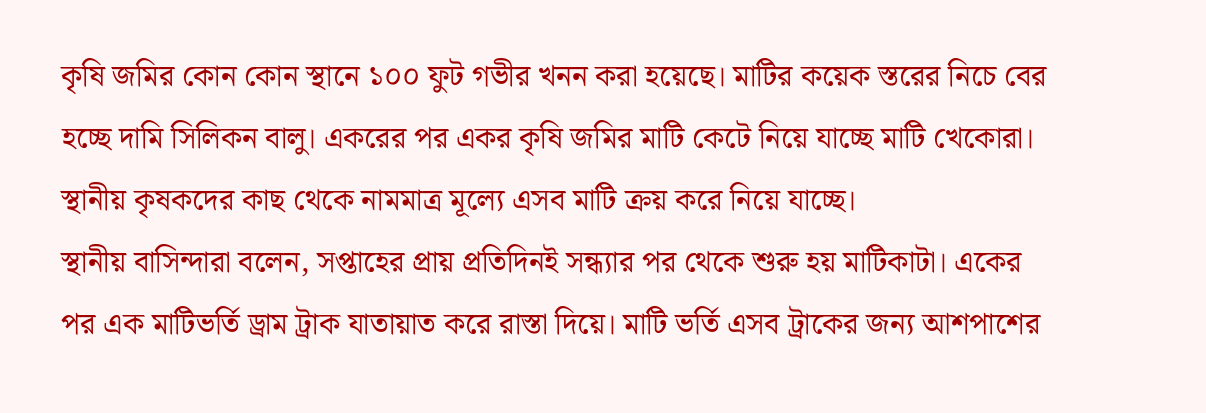কৃষি জমির কোন কোন স্থানে ১০০ ফুট গভীর খনন করা হয়েছে। মাটির কয়েক স্তরের নিচে বের হচ্ছে দামি সিলিকন বালু। একরের পর একর কৃষি জমির মাটি কেটে নিয়ে যাচ্ছে মাটি খেকোরা। স্থানীয় কৃষকদের কাছ থেকে নামমাত্র মূল্যে এসব মাটি ক্রয় করে নিয়ে যাচ্ছে।
স্থানীয় বাসিন্দারা বলেন, সপ্তাহের প্রায় প্রতিদিনই সন্ধ্যার পর থেকে শুরু হয় মাটিকাটা। একের পর এক মাটিভর্তি ড্রাম ট্রাক যাতায়াত করে রাস্তা দিয়ে। মাটি ভর্তি এসব ট্রাকের জন্য আশপাশের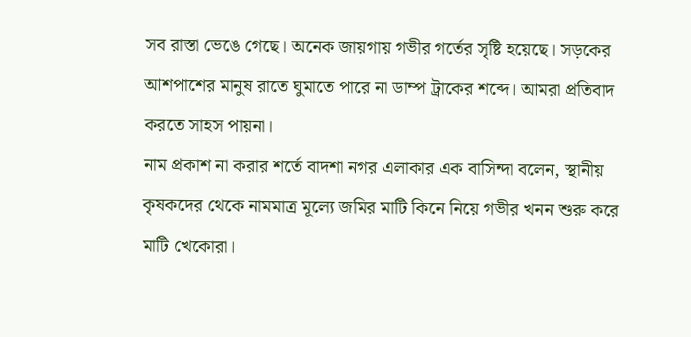সব রাস্তা ভেঙে গেছে। অনেক জায়গায় গভীর গর্তের সৃষ্টি হয়েছে। সড়কের আশপাশের মানুষ রাতে ঘুমাতে পারে না ডাম্প ট্রাকের শব্দে। আমরা প্রতিবাদ করতে সাহস পায়না।
নাম প্রকাশ না করার শর্তে বাদশা নগর এলাকার এক বাসিন্দা বলেন, স্থানীয় কৃষকদের থেকে নামমাত্র মূল্যে জমির মাটি কিনে নিয়ে গভীর খনন শুরু করে মাটি খেকোরা।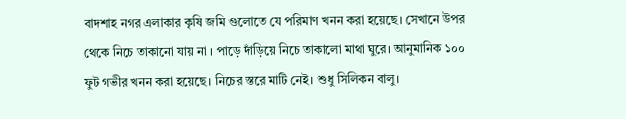বাদশাহ নগর এলাকার কৃষি জমি গুলোতে যে পরিমাণ খনন করা হয়েছে। সেখানে উপর থেকে নিচে তাকানো যায় না । পাড়ে দাঁড়িয়ে নিচে তাকালো মাথা ঘুরে। আনুমানিক ১০০ ফুট গভীর খনন করা হয়েছে। নিচের স্তরে মাটি নেই। শুধু সিলিকন বালু।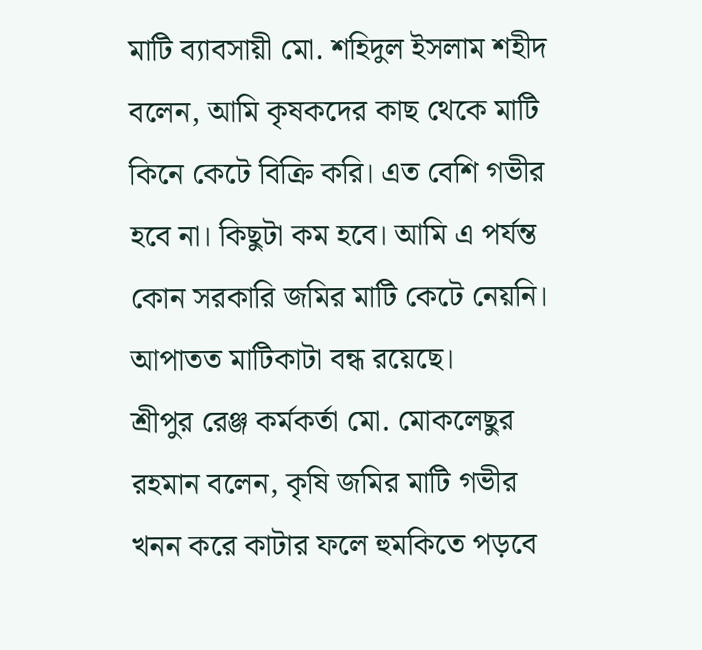মাটি ব্যাবসায়ী মো. শহিদুল ইসলাম শহীদ বলেন, আমি কৃষকদের কাছ থেকে মাটি কিনে কেটে বিক্রি করি। এত বেশি গভীর হবে না। কিছুটা কম হবে। আমি এ পর্যন্ত কোন সরকারি জমির মাটি কেটে নেয়নি। আপাতত মাটিকাটা বন্ধ রয়েছে।
শ্রীপুর রেঞ্জ কর্মকর্তা মো. মোকলেছুর রহমান বলেন, কৃষি জমির মাটি গভীর খনন করে কাটার ফলে হুমকিতে পড়বে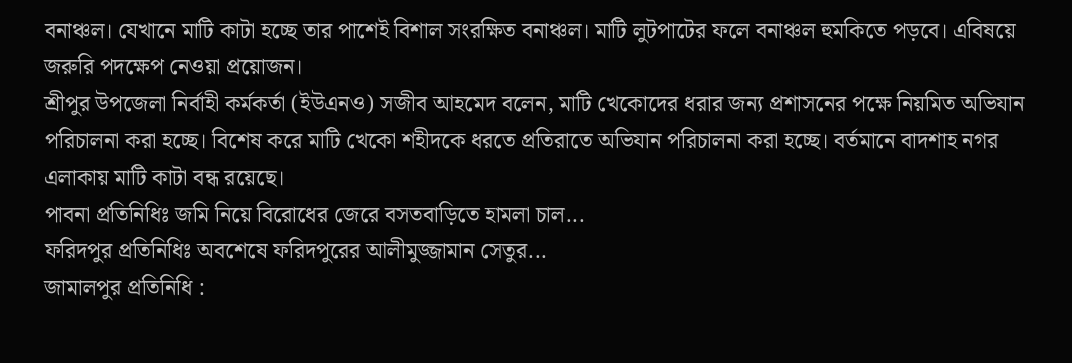বনাঞ্চল। যেখানে মাটি কাটা হচ্ছে তার পাশেই বিশাল সংরক্ষিত বনাঞ্চল। মাটি লুটপাটের ফলে বনাঞ্চল হুমকিতে পড়বে। এবিষয়ে জরুরি পদক্ষেপ নেওয়া প্রয়োজন।
শ্রীপুর উপজেলা নির্বাহী কর্মকর্তা (ইউএনও) সজীব আহমেদ বলেন, মাটি খেকোদের ধরার জন্য প্রশাসনের পক্ষে নিয়মিত অভিযান পরিচালনা করা হচ্ছে। বিশেষ করে মাটি খেকো শহীদকে ধরতে প্রতিরাতে অভিযান পরিচালনা করা হচ্ছে। বর্তমানে বাদশাহ নগর এলাকায় মাটি কাটা বন্ধ রয়েছে।
পাবনা প্রতিনিধিঃ জমি নিয়ে বিরোধের জেরে বসতবাড়িতে হামলা চাল...
ফরিদপুর প্রতিনিধিঃ অবশেষে ফরিদপুরের আলীমুজ্জামান সেতুর...
জামালপুর প্রতিনিধি :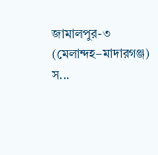জামালপুর-৩ (মেলান্দহ–মাদারগঞ্জ) স...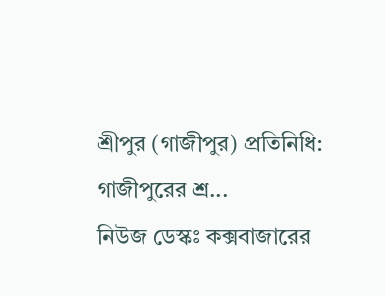শ্রীপুর (গাজীপুর) প্রতিনিধি: গাজীপুরের শ্র...
নিউজ ডেস্কঃ কক্সবাজারের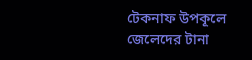টেকনাফ উপকূলে জেলেদের টানা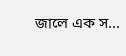জালে এক স...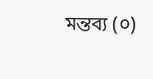মন্তব্য (০)